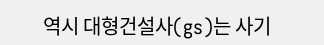역시 대형건설사(gs)는 사기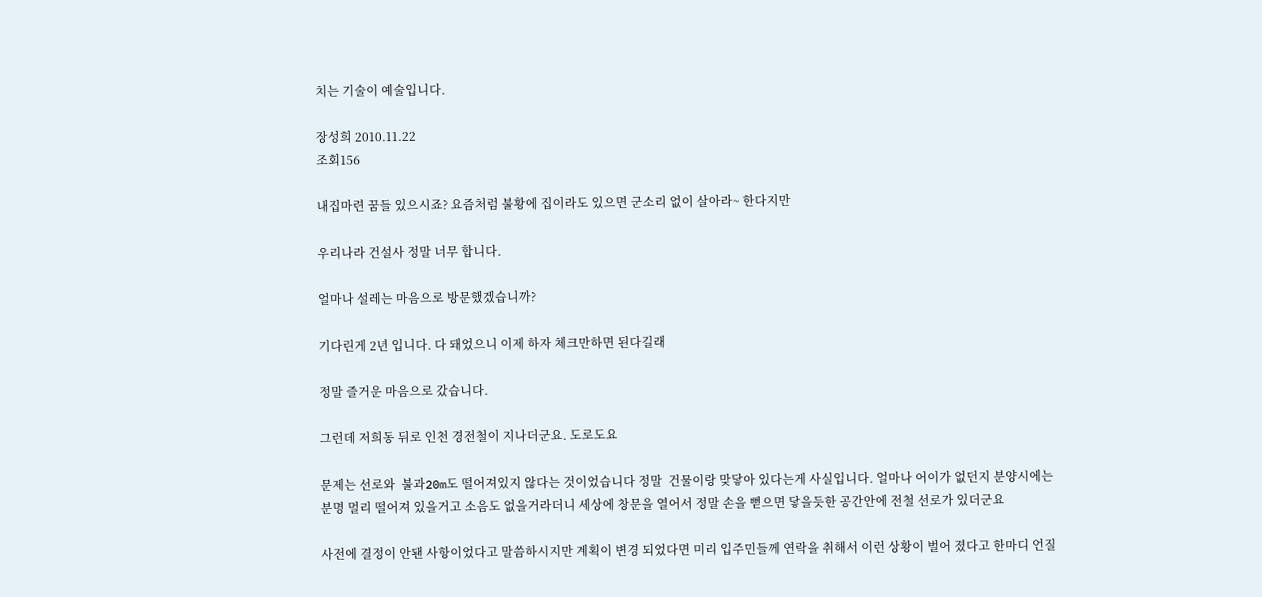치는 기술이 예술입니다.

장성희 2010.11.22
조회156

내집마련 꿈들 있으시죠? 요즘처럼 불황에 집이라도 있으면 군소리 없이 살아라~ 한다지만

우리나라 건설사 정말 너무 합니다.

얼마나 설레는 마음으로 방문했겠습니까?

기다린게 2년 입니다. 다 돼었으니 이제 하자 체크만하면 된다길래

정말 즐거운 마음으로 갔습니다.

그런데 저희동 뒤로 인천 경전철이 지나더군요. 도로도요

문제는 선로와  불과20m도 떨어져있지 않다는 것이었습니다 정말  건물이랑 맞닿아 있다는게 사실입니다. 얼마나 어이가 없던지 분양시에는 분명 멀리 떨어져 있을거고 소음도 없을거라더니 세상에 창문을 열어서 정말 손을 뻗으면 닿을듯한 공간안에 전철 선로가 있더군요

사전에 결정이 안됀 사항이었다고 말씀하시지만 계획이 변경 되었다면 미리 입주민들께 연락을 취해서 이런 상황이 벌어 졌다고 한마디 언질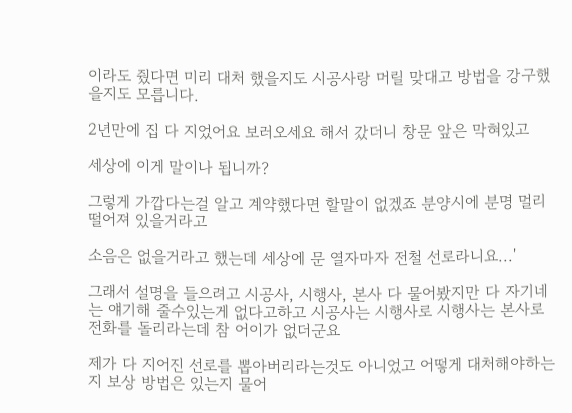이라도 줬다면 미리 대처 했을지도 시공사랑 머릴 맞대고 방법을 강구했을지도 모릅니다.

2년만에 집 다 지었어요 보러오세요 해서 갔더니 창문 앞은 막혀있고

세상에 이게 말이나 됩니까?

그렇게 가깝다는걸 알고 계약했다면 할말이 없겠죠 분양시에 분명 멀리 떨어져 있을거라고

소음은 없을거라고 했는데 세상에 문 열자마자 전철 선로라니요...'

그래서 설명을 들으려고 시공사, 시행사, 본사 다 물어봤지만 다 자기네는 얘기해 줄수있는게 없다고하고 시공사는 시행사로 시행사는 본사로 전화를 돌리라는데 참 어이가 없더군요

제가 다 지어진 선로를 뽑아버리라는것도 아니었고 어떻게 대처해야하는지 보상 방법은 있는지 물어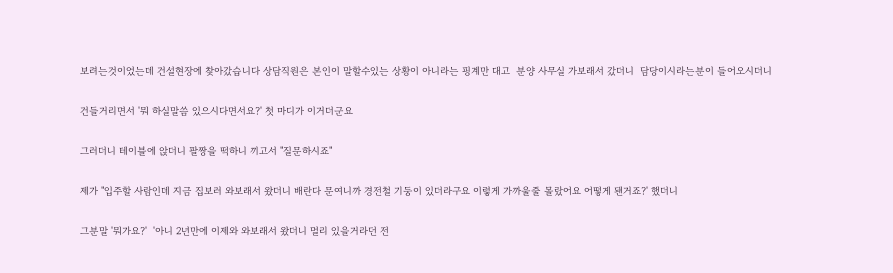보려는것이었는데 건설현장에 찾아갔습니다 상담직원은 본인이 말할수있는 상황이 아니라는 핑계만 대고  분양 사무실 가보래서 갔더니  담당이시라는분이 들어오시더니

건들거리면서 '뭐 하실말씀 있으시다면서요?' 첫 마디가 이거더군요

그러더니 테이블에 앉더니 팔짱을 떡하니 끼고서 "질문하시죠"

제가 "입주할 사람인데 지금 집보러 와보래서 왔더니 배란다 문여니까 경전철 기둥이 있더라구요 이렇게 가까울줄 몰랐어요 어떻게 됀거죠?' 했더니

그분말 '뭐가요?'  '아니 2년만에 이제와 와보래서 왔더니 멀리 있을거라던 전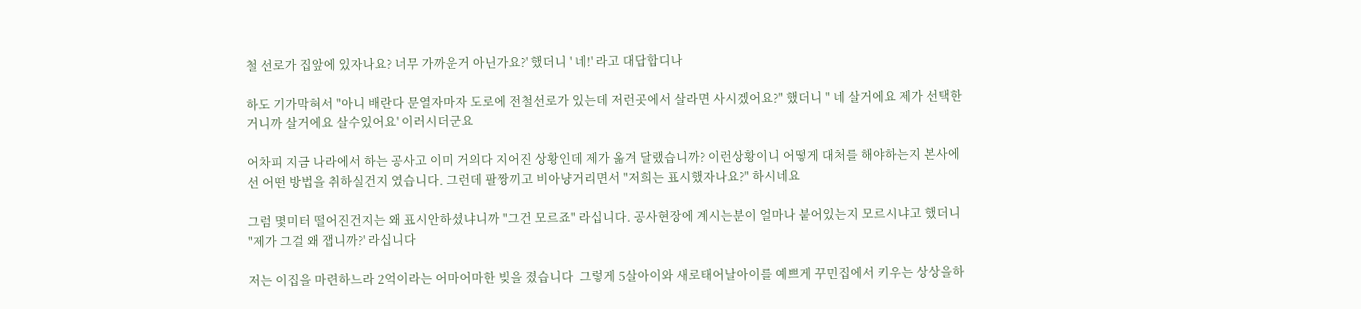철 선로가 집앞에 있자나요? 너무 가까운거 아닌가요?' 했더니 ' 네!' 라고 대답합디나

하도 기가막혀서 "아니 배란다 문열자마자 도로에 전철선로가 있는데 저런곳에서 살라면 사시겠어요?" 했더니 " 네 살거에요 제가 선택한거니까 살거에요 살수있어요' 이러시더군요

어차피 지금 나라에서 하는 공사고 이미 거의다 지어진 상황인데 제가 옮겨 달랬습니까? 이런상황이니 어떻게 대처를 해야하는지 본사에선 어떤 방법을 취하실건지 였습니다. 그런데 팔짱끼고 비아냥거리면서 "저희는 표시했자나요?" 하시네요

그럼 몇미터 떨어진건지는 왜 표시안하셨냐니까 "그건 모르죠" 라십니다. 공사현장에 계시는분이 얼마나 붙어있는지 모르시냐고 했더니 "제가 그걸 왜 잽니까?' 라십니다

저는 이집을 마련하느라 2억이라는 어마어마한 빚을 졌습니다  그렇게 5살아이와 새로태어날아이를 예쁘게 꾸민집에서 키우는 상상을하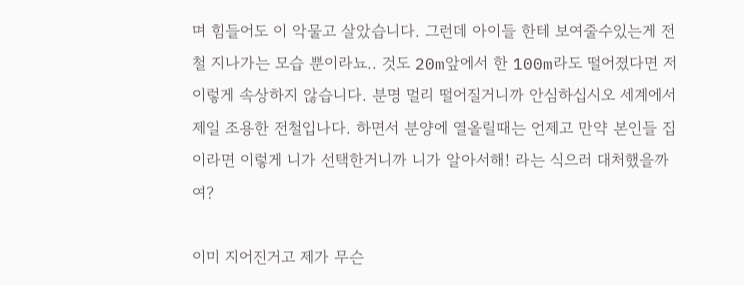며 힘들어도 이 악물고 살았습니다. 그런데 아이들 한테 보여줄수있는게 전철 지나가는 모습 뿐이라뇨.. 것도 20m앞에서 한 100m라도 떨어졌다면 저 이렇게 속상하지 않습니다. 분명 멀리 떨어질거니까 안심하십시오 세계에서 제일 조용한 전철입나다. 하면서 분양에 열올릴때는 언제고 만약 본인들 집이라면 이렇게 니가 선택한거니까 니가 알아서해! 라는 식으러 대처했을까여?

이미 지어진거고 제가 무슨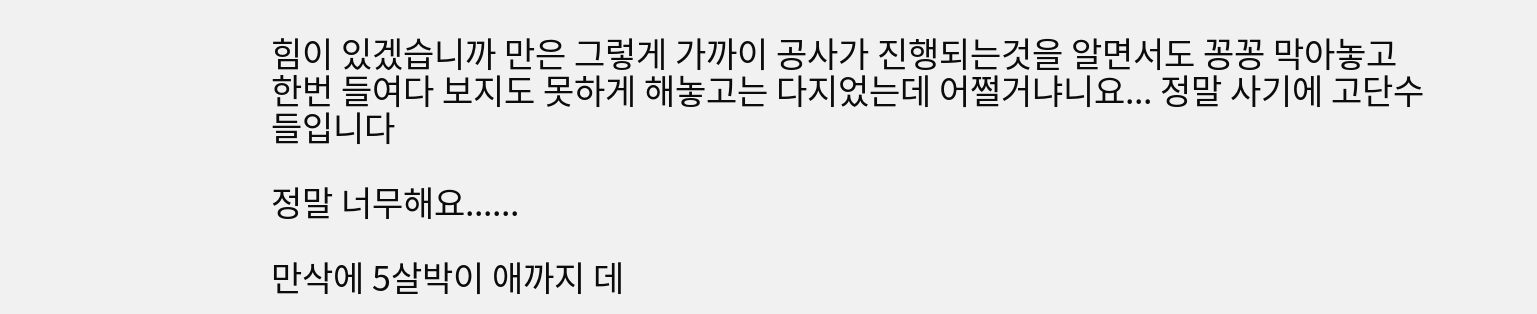힘이 있겠습니까 만은 그렇게 가까이 공사가 진행되는것을 알면서도 꽁꽁 막아놓고 한번 들여다 보지도 못하게 해놓고는 다지었는데 어쩔거냐니요... 정말 사기에 고단수들입니다

정말 너무해요......

만삭에 5살박이 애까지 데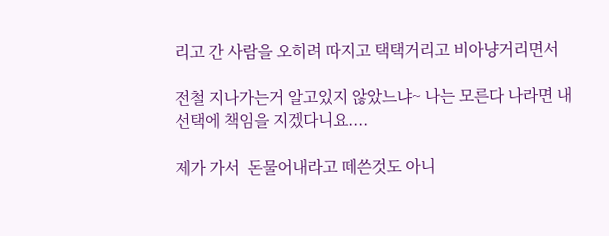리고 간 사람을 오히려 따지고 택택거리고 비아냥거리면서

전철 지나가는거 알고있지 않았느냐~ 나는 모른다 나라면 내 선택에 책임을 지겠다니요....

제가 가서  돈물어내라고 떼쓴것도 아니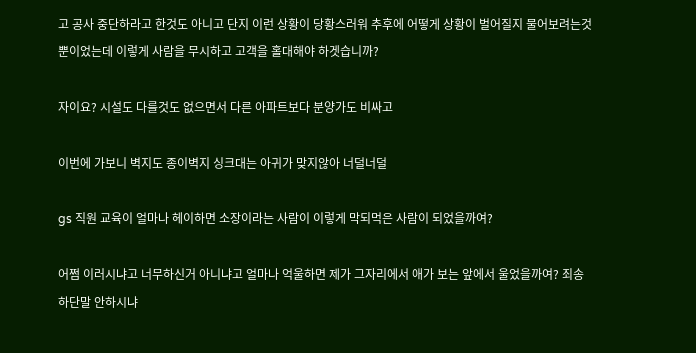고 공사 중단하라고 한것도 아니고 단지 이런 상황이 당황스러워 추후에 어떻게 상황이 벌어질지 물어보려는것 뿐이었는데 이렇게 사람을 무시하고 고객을 홀대해야 하겟습니까?

자이요? 시설도 다를것도 없으면서 다른 아파트보다 분양가도 비싸고

이번에 가보니 벽지도 종이벽지 싱크대는 아귀가 맞지않아 너덜너덜

gs 직원 교육이 얼마나 헤이하면 소장이라는 사람이 이렇게 막되먹은 사람이 되었을까여?

어쩜 이러시냐고 너무하신거 아니냐고 얼마나 억울하면 제가 그자리에서 애가 보는 앞에서 울었을까여? 죄송하단말 안하시냐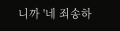니까 '네 죄송하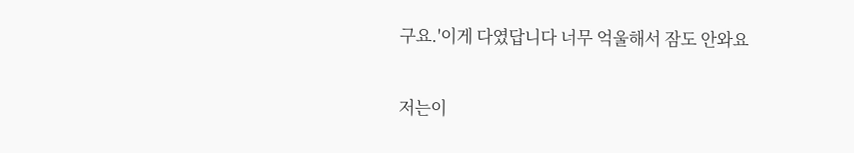구요.'이게 다였답니다 너무 억울해서 잠도 안와요

저는이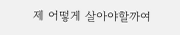제 어떻게 살아야할까여